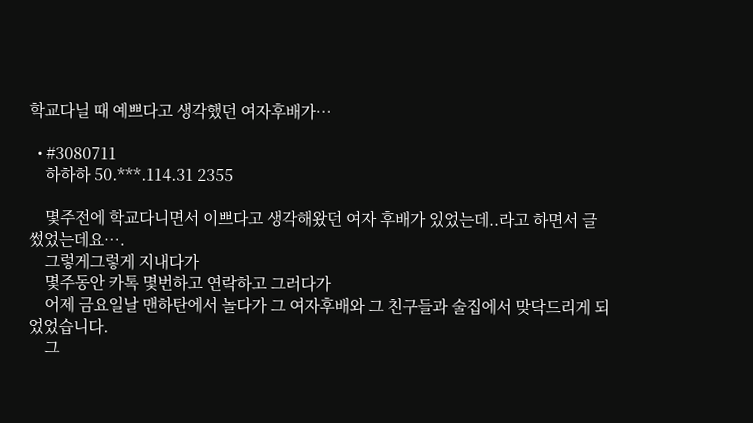학교다닐 때 예쁘다고 생각했던 여자후배가…

  • #3080711
    하하하 50.***.114.31 2355

    몇주전에 학교다니면서 이쁘다고 생각해왔던 여자 후배가 있었는데..라고 하면서 글 썼었는데요….
    그렇게그렇게 지내다가
    몇주동안 카톡 몇번하고 연락하고 그러다가
    어제 금요일날 맨하탄에서 놀다가 그 여자후배와 그 친구들과 술집에서 맞닥드리게 되었었습니다.
    그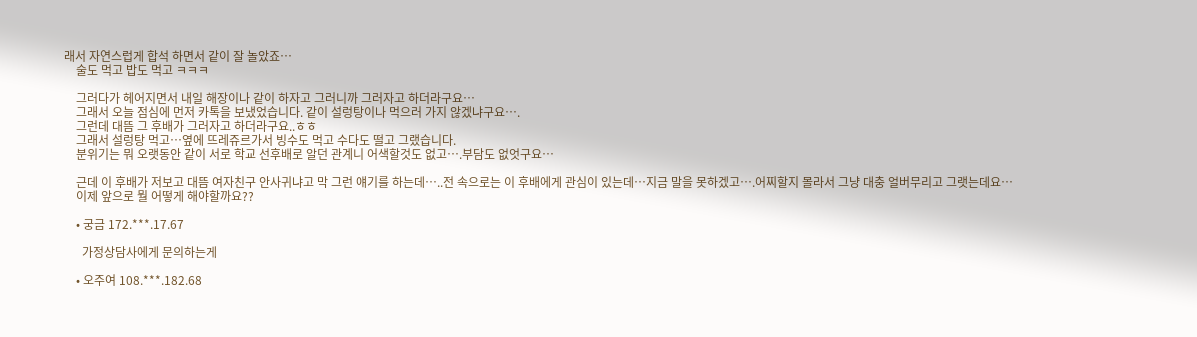래서 자연스럽게 합석 하면서 같이 잘 놀았죠…
    술도 먹고 밥도 먹고 ㅋㅋㅋ

    그러다가 헤어지면서 내일 해장이나 같이 하자고 그러니까 그러자고 하더라구요…
    그래서 오늘 점심에 먼저 카톡을 보냈었습니다. 같이 설렁탕이나 먹으러 가지 않겠냐구요….
    그런데 대뜸 그 후배가 그러자고 하더라구요..ㅎㅎ
    그래서 설렁탕 먹고…옆에 뜨레쥬르가서 빙수도 먹고 수다도 떨고 그랬습니다.
    분위기는 뭐 오랫동안 같이 서로 학교 선후배로 알던 관계니 어색할것도 없고….부담도 없엇구요…

    근데 이 후배가 저보고 대뜸 여자친구 안사귀냐고 막 그런 얘기를 하는데…..전 속으로는 이 후배에게 관심이 있는데…지금 말을 못하겠고….어찌할지 몰라서 그냥 대충 얼버무리고 그랫는데요…
    이제 앞으로 뭘 어떻게 해야할까요??

    • 궁금 172.***.17.67

      가정상담사에게 문의하는게

    • 오주여 108.***.182.68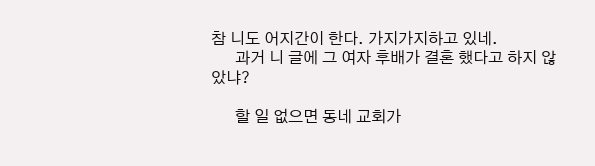참 니도 어지간이 한다. 가지가지하고 있네.
      과거 니 글에 그 여자 후배가 결혼 했다고 하지 않았냐?

      할 일 없으면 동네 교회가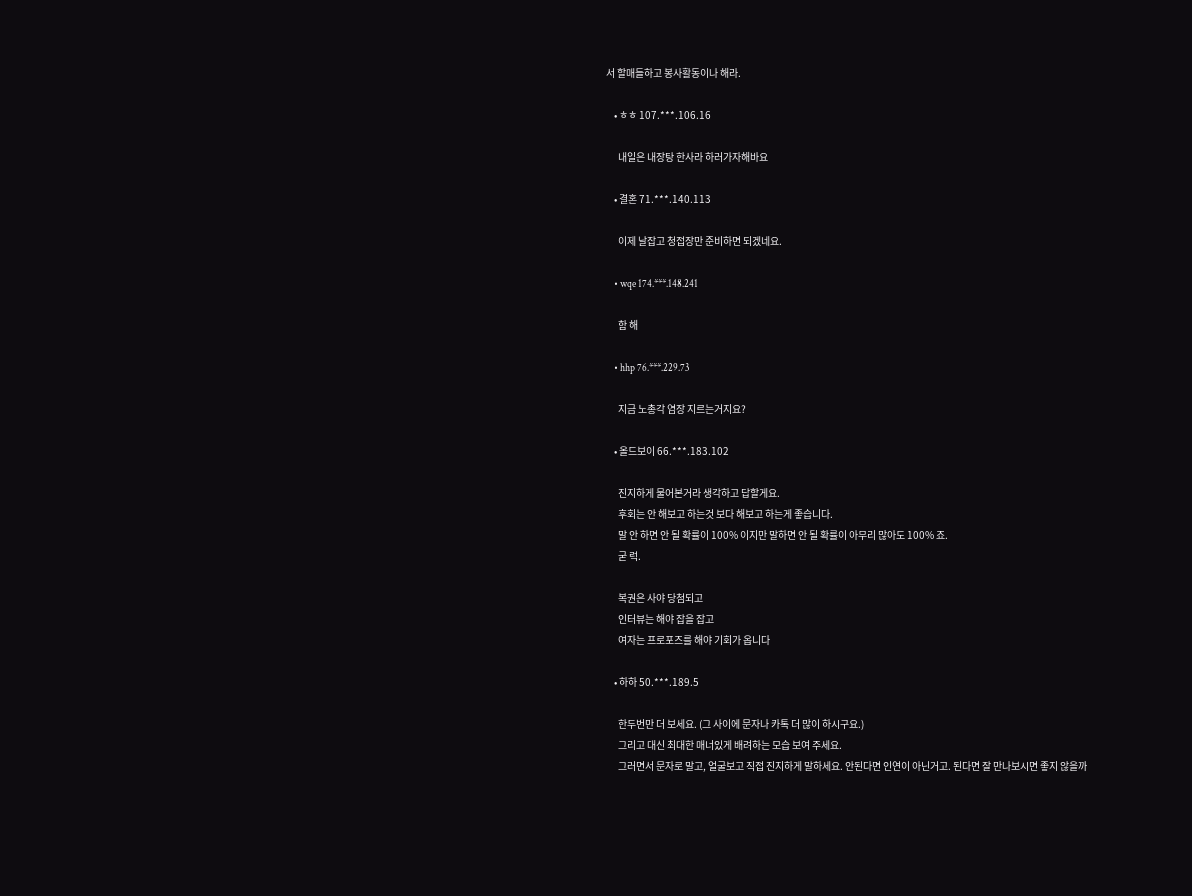서 할매들하고 봉사활동이나 해라.

    • ㅎㅎ 107.***.106.16

      내일은 내장탕 한사라 하러가자해바요

    • 결혼 71.***.140.113

      이제 날잡고 청접장만 준비하면 되겠네요.

    • wqe 174.***.148.241

      함 해

    • hhp 76.***.229.73

      지금 노총각 염장 지르는거지요?

    • 올드보이 66.***.183.102

      진지하게 물어본거라 생각하고 답할게요.
      후회는 안 해보고 하는것 보다 해보고 하는게 좋습니다.
      말 안 하면 안 될 확률이 100% 이지만 말하면 안 될 확률이 아무리 많아도 100% 죠.
      굳 럭.

      복권은 사야 당첨되고
      인터뷰는 해야 잡을 잡고
      여자는 프로포즈를 해야 기회가 옵니다

    • 하하 50.***.189.5

      한두번만 더 보세요. (그 사이에 문자나 카톡 더 많이 하시구요.)
      그리고 대신 최대한 매너있게 배려하는 모습 보여 주세요.
      그러면서 문자로 말고, 얼굴보고 직접 진지하게 말하세요. 안된다면 인연이 아닌거고. 된다면 잘 만나보시면 좋지 않을까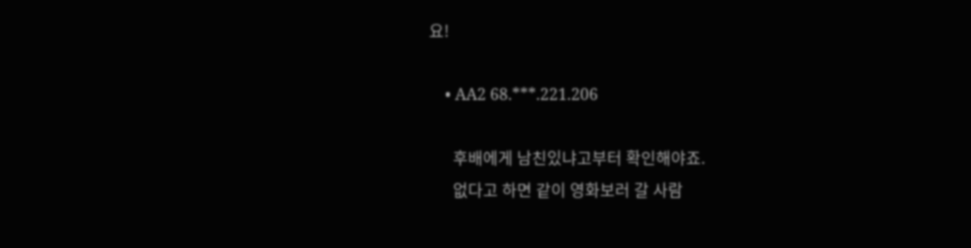요!

    • AA2 68.***.221.206

      후배에게 남친있냐고부터 확인해야죠.
      없다고 하면 같이 영화보러 갈 사람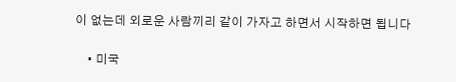이 없는데 외로운 사람끼리 같이 가자고 하면서 시작하면 됩니다

    • 미국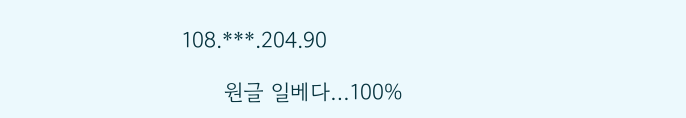108.***.204.90

      원글 일베다…100%